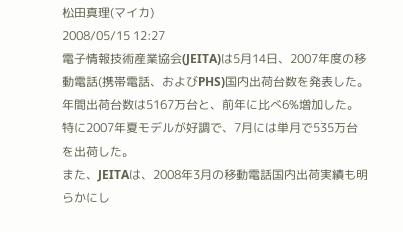松田真理(マイカ)
2008/05/15 12:27
電子情報技術産業協会(JEITA)は5月14日、2007年度の移動電話(携帯電話、およびPHS)国内出荷台数を発表した。年間出荷台数は5167万台と、前年に比べ6%増加した。特に2007年夏モデルが好調で、7月には単月で535万台を出荷した。
また、JEITAは、2008年3月の移動電話国内出荷実績も明らかにし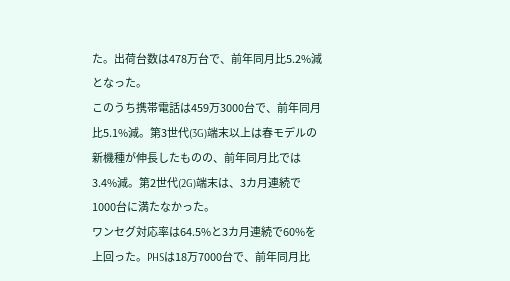た。出荷台数は478万台で、前年同月比5.2%減となった。
このうち携帯電話は459万3000台で、前年同月比5.1%減。第3世代(3G)端末以上は春モデルの新機種が伸長したものの、前年同月比では3.4%減。第2世代(2G)端末は、3カ月連続で1000台に満たなかった。
ワンセグ対応率は64.5%と3カ月連続で60%を上回った。PHSは18万7000台で、前年同月比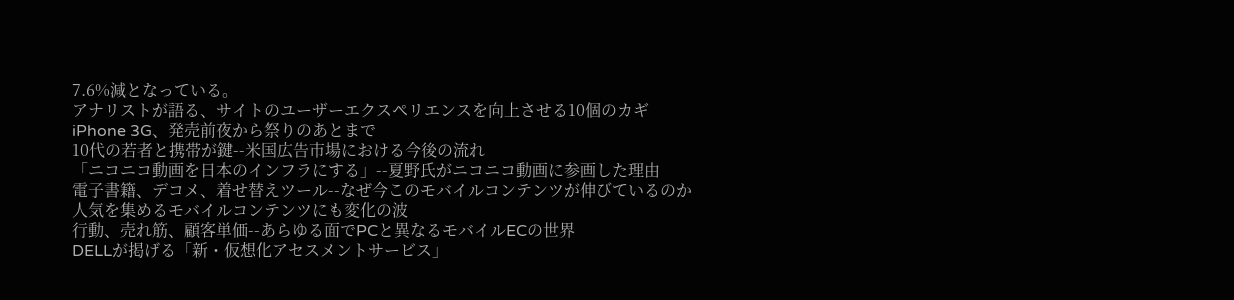7.6%減となっている。
アナリストが語る、サイトのユーザーエクスペリエンスを向上させる10個のカギ
iPhone 3G、発売前夜から祭りのあとまで
10代の若者と携帯が鍵--米国広告市場における今後の流れ
「ニコニコ動画を日本のインフラにする」--夏野氏がニコニコ動画に参画した理由
電子書籍、デコメ、着せ替えツール--なぜ今このモバイルコンテンツが伸びているのか
人気を集めるモバイルコンテンツにも変化の波
行動、売れ筋、顧客単価--あらゆる面でPCと異なるモバイルECの世界
DELLが掲げる「新・仮想化アセスメントサービス」